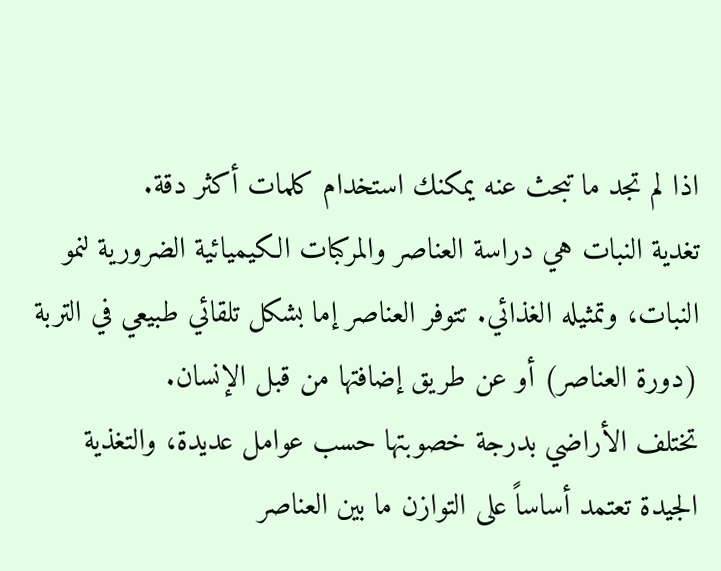اذا لم تجد ما تبحث عنه يمكنك استخدام كلمات أكثر دقة.
تغدية النبات هي دراسة العناصر والمركبات الكيميائية الضرورية لنمو النبات، وتمثيله الغذائي. تتوفر العناصر إما بشكل تلقائي طبيعي في التربة (دورة العناصر) أو عن طريق إضافتها من قبل الإنسان.
تختلف الأراضي بدرجة خصوبتها حسب عوامل عديدة، والتغذية الجيدة تعتمد أساساً على التوازن ما بين العناصر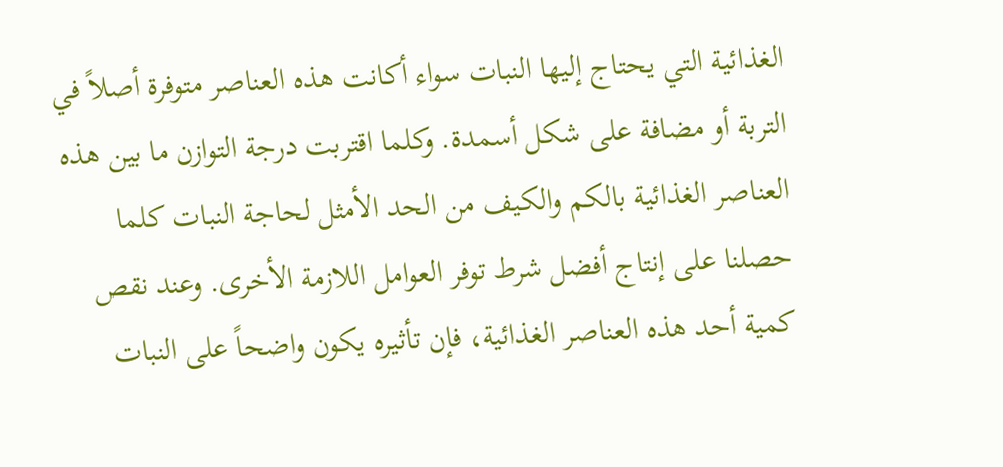الغذائية التي يحتاج إليها النبات سواء أكانت هذه العناصر متوفرة أصلاً في التربة أو مضافة على شكل أسمدة. وكلما اقتربت درجة التوازن ما بين هذه العناصر الغذائية بالكم والكيف من الحد الأمثل لحاجة النبات كلما حصلنا على إنتاج أفضل شرط توفر العوامل اللازمة الأخرى. وعند نقص كمية أحد هذه العناصر الغذائية، فإن تأثيره يكون واضحاً على النبات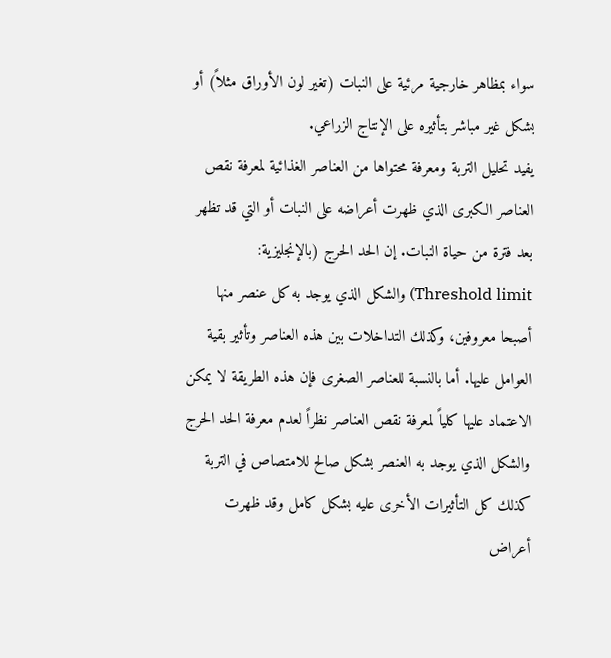سواء بمظاهر خارجية مرئية على النبات (تغير لون الأوراق مثلاً) أو بشكل غير مباشر بتأثيره على الإنتاج الزراعي.
يفيد تحليل التربة ومعرفة محتواها من العناصر الغذائية لمعرفة نقص العناصر الكبرى الذي ظهرت أعراضه على النبات أو التي قد تظهر بعد فترة من حياة النبات. إن الحد الحرج (بالإنجليزية: Threshold limit) والشكل الذي يوجد به كل عنصر منها أصبحا معروفين، وكذلك التداخلات بين هذه العناصر وتأثير بقية العوامل عليها. أما بالنسبة للعناصر الصغرى فإن هذه الطريقة لا يمكن الاعتماد عليها كلياً لمعرفة نقص العناصر نظراً لعدم معرفة الحد الحرج والشكل الذي يوجد به العنصر بشكل صالح للامتصاص في التربة كذلك كل التأثيرات الأخرى عليه بشكل كامل وقد ظهرت أعراض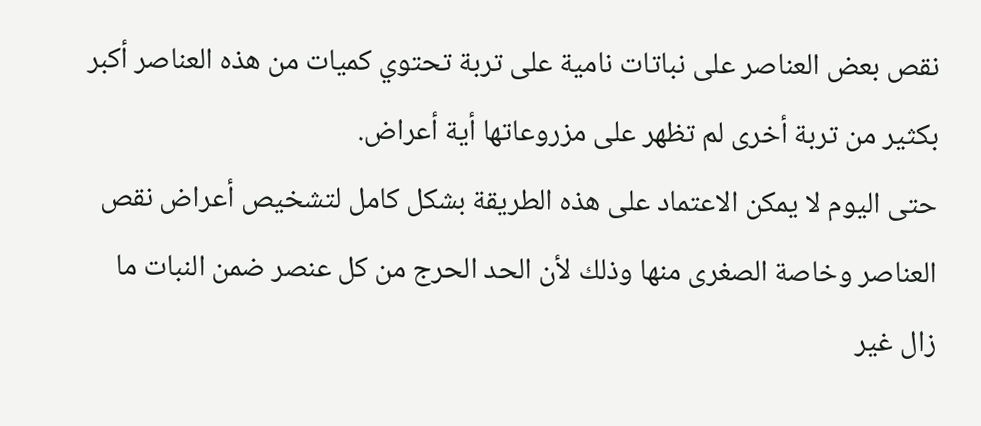نقص بعض العناصر على نباتات نامية على تربة تحتوي كميات من هذه العناصر أكبر بكثير من تربة أخرى لم تظهر على مزروعاتها أية أعراض.
حتى اليوم لا يمكن الاعتماد على هذه الطريقة بشكل كامل لتشخيص أعراض نقص العناصر وخاصة الصغرى منها وذلك لأن الحد الحرج من كل عنصر ضمن النبات ما زال غير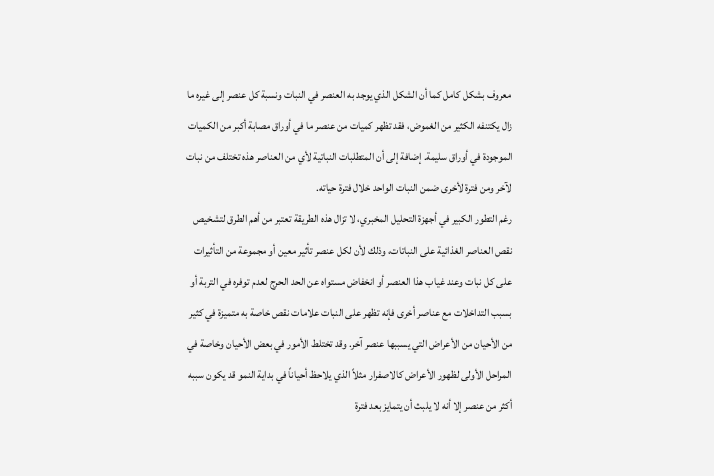معروف بشكل كامل كما أن الشكل الذي يوجد به العنصر في النبات ونسبة كل عنصر إلى غيره ما زال يكتنفه الكثير من الغموض، فقد تظهر كميات من عنصر ما في أوراق مصابة أكبر من الكميات الموجودة في أوراق سليمة. إضافة إلى أن المتطلبات النباتية لأي من العناصر هذه تختلف من نبات لآخر ومن فترة لأخرى ضمن النبات الواحد خلال فترة حياته.
رغم التطور الكبير في أجهزة التحليل المخبري، لا تزال هذه الطريقة تعتبر من أهم الطرق لتشخيص نقص العناصر الغذائية على النباتات، وذلك لأن لكل عنصر تأثير معين أو مجموعة من التأثيرات على كل نبات وعند غياب هذا العنصر أو انخفاض مستواه عن الحد الحرج لعدم توفره في التربة أو بسبب التداخلات مع عناصر أخرى فإنه تظهر على النبات علامات نقص خاصة به متميزة في كثير من الأحيان من الأعراض التي يسببها عنصر آخر. وقد تختلط الأمور في بعض الأحيان وخاصة في المراحل الأولى لظهور الأعراض كالاصفرار مثلاً الذي يلاحظ أحياناً في بداية النمو قد يكون سببه أكثر من عنصر إلا أنه لا يلبث أن يتمايز بعد فترة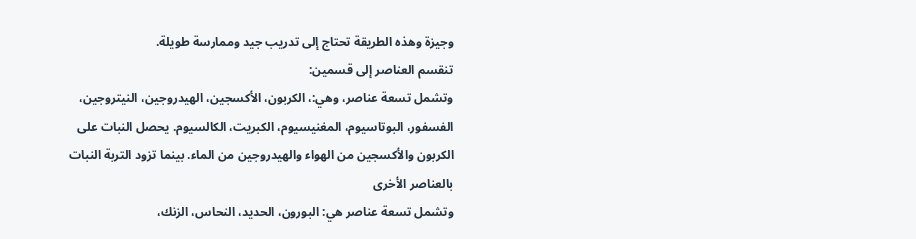وجيزة وهذه الطريقة تحتاج إلى تدريب جيد وممارسة طويلة.
تنقسم العناصر إلى قسمين:
وتشمل تسعة عناصر، وهي:، الكربون، الأكسجين، الهيدروجين، النيتروجين، الفسفور، البوتاسيوم، المغنيسيوم، الكبريت، الكالسيوم. يحصل النبات على الكربون والأكسجين من الهواء والهيدروجين من الماء. بينما تزود التربة النبات بالعناصر الأخرى
وتشمل تسعة عناصر هي: البورون، الحديد، النحاس، الزنك،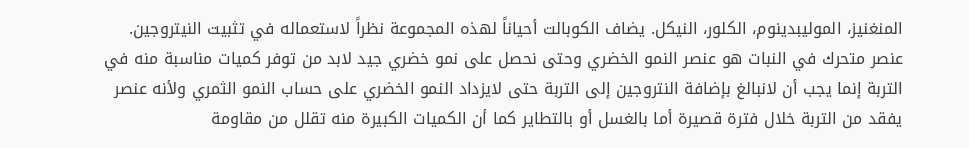المنغنيز، الموليبدينوم، الكلور، النيكل. يضاف الكوبالت أحياناً لهذه المجموعة نظراً لاستعماله في تثبيت النيتروجين.
عنصر متحرك في النبات هو عنصر النمو الخضري وحتى نحصل على نمو خضري جيد لابد من توفر كميات مناسبة منه في التربة إنما يجب أن لانبالغ بإضافة النتروجين إلى التربة حتى لايزداد النمو الخضري على حساب النمو الثمري ولأنه عنصر يفقد من التربة خلال فترة قصيرة أما بالغسل أو بالتطاير كما أن الكميات الكبيرة منه تقلل من مقاومة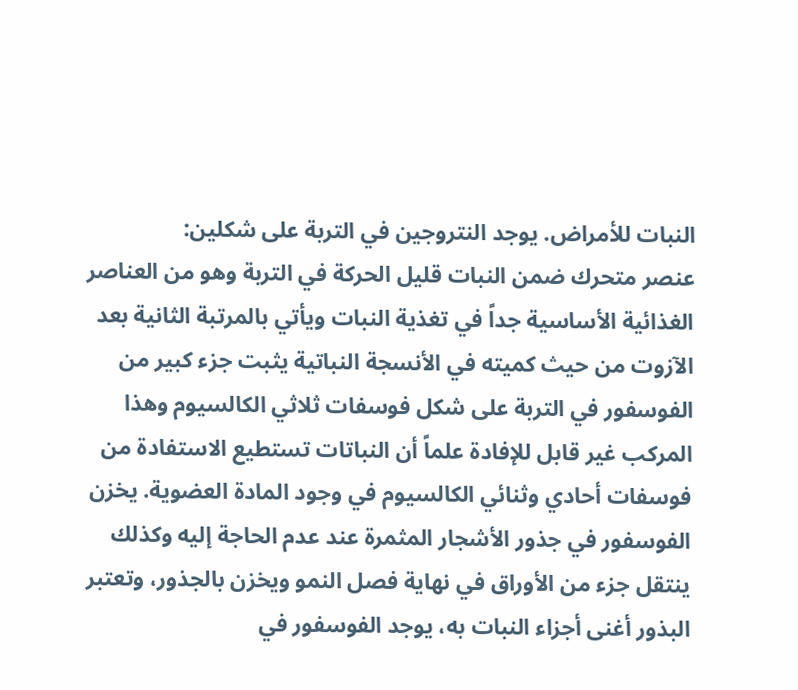النبات للأمراض. يوجد النتروجين في التربة على شكلين:
عنصر متحرك ضمن النبات قليل الحركة في التربة وهو من العناصر الغذائية الأساسية جداً في تغذية النبات ويأتي بالمرتبة الثانية بعد الآزوت من حيث كميته في الأنسجة النباتية يثبت جزء كبير من الفوسفور في التربة على شكل فوسفات ثلاثي الكالسيوم وهذا المركب غير قابل للإفادة علماً أن النباتات تستطيع الاستفادة من فوسفات أحادي وثنائي الكالسيوم في وجود المادة العضوية. يخزن الفوسفور في جذور الأشجار المثمرة عند عدم الحاجة إليه وكذلك ينتقل جزء من الأوراق في نهاية فصل النمو ويخزن بالجذور، وتعتبر البذور أغنى أجزاء النبات به، يوجد الفوسفور في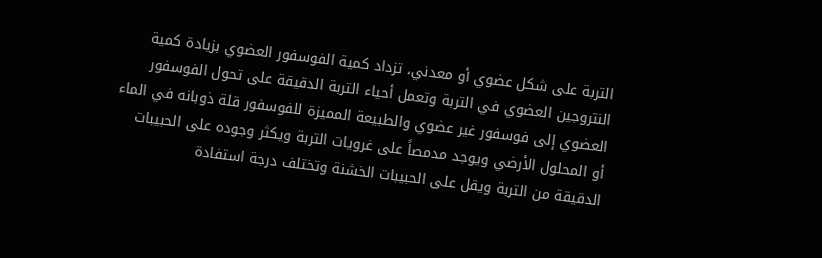التربة على شكل عضوي أو معدني، تزداد كمية الفوسفور العضوي بزيادة كمية النتروجين العضوي في التربة وتعمل أحياء التربة الدقيقة على تحول الفوسفور العضوي إلى فوسفور غير عضوي والطبيعة المميزة للفوسفور قلة ذوبانه في الماء أو المحلول الأرضي ويوجد مدمصاً على غرويات التربة ويكثر وجوده على الحبيبات الدقيقة من التربة ويقل على الحبيبات الخشنة وتختلف درجة استفادة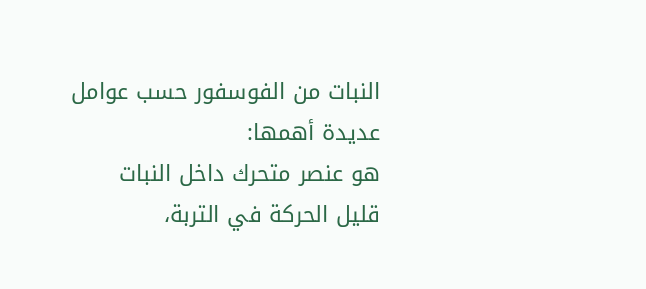النبات من الفوسفور حسب عوامل عديدة أهمها:
هو عنصر متحرك داخل النبات قليل الحركة في التربة،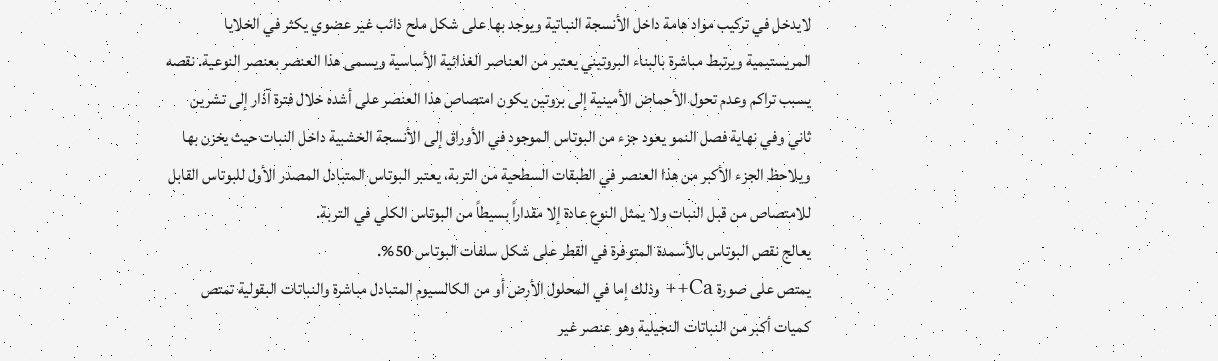لايدخل في تركيب مواد هامة داخل الأنسجة النباتية ويوجد بها على شكل ملح ذائب غير عضوي يكثر في الخلايا المريستيمية ويرتبط مباشرة بالبناء البروتيني يعتبر من العناصر الغذائية الأساسية ويسمى هذا العنصر بعنصر النوعية. نقصه يسبب تراكم وعدم تحول الأحماض الأمينية إلى بروتين يكون امتصاص هذا العنصر على أشده خلال فترة آذار إلى تشرين ثاني وفي نهاية فصل النمو يعود جزء من البوتاس الموجود في الأوراق إلى الأنسجة الخشبية داخل النبات حيث يخزن بها ويلاحظ الجزء الأكبر من هذا العنصر في الطبقات السطحية من التربة، يعتبر البوتاس المتبادل المصدر الأول للبوتاس القابل للامتصاص من قبل النبات ولا يمثل النوع عادة إلا مقداراً بسيطاً من البوتاس الكلي في التربة.
يعالج نقص البوتاس بالأسمدة المتوفرة في القطر على شكل سلفات البوتاس 50%.
يمتص على صورة Ca++ وذلك إما في المحلول الأرض أو من الكالسيوم المتبادل مباشرة والنباتات البقولية تمتص كميات أكبر من النباتات النجيلية وهو عنصر غير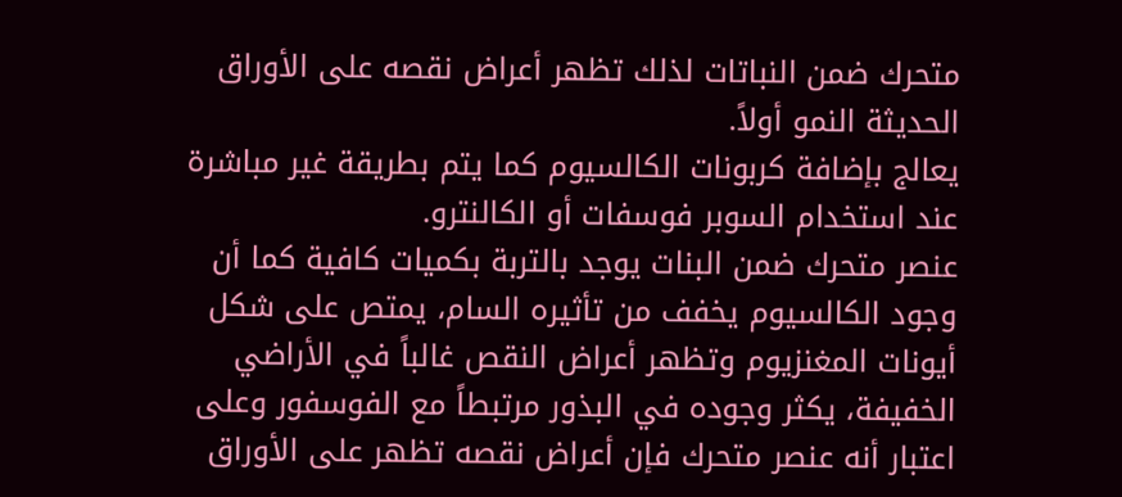متحرك ضمن النباتات لذلك تظهر أعراض نقصه على الأوراق الحديثة النمو أولاً.
يعالج بإضافة كربونات الكالسيوم كما يتم بطريقة غير مباشرة عند استخدام السوبر فوسفات أو الكالنترو.
عنصر متحرك ضمن البنات يوجد بالتربة بكميات كافية كما أن وجود الكالسيوم يخفف من تأثيره السام، يمتص على شكل أيونات المغنزيوم وتظهر أعراض النقص غالباً في الأراضي الخفيفة، يكثر وجوده في البذور مرتبطاً مع الفوسفور وعلى اعتبار أنه عنصر متحرك فإن أعراض نقصه تظهر على الأوراق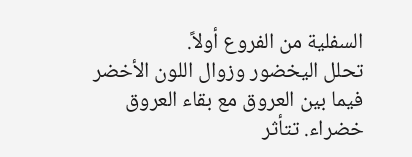السفلية من الفروع أولاً.
تحلل اليخضور وزوال اللون الأخضر فيما بين العروق مع بقاء العروق خضراء. تتأثر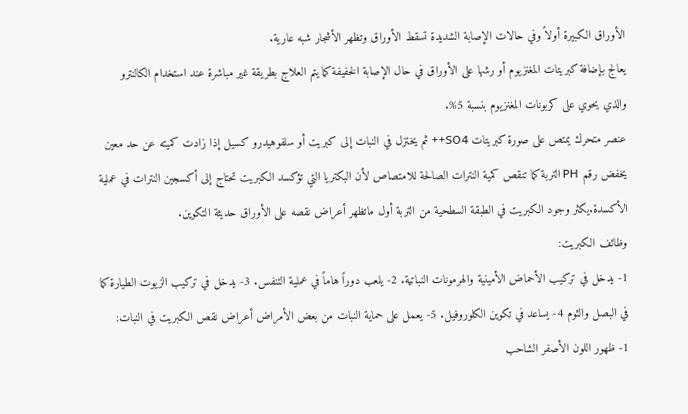الأوراق الكبيرة أولاً وفي حالات الإصابة الشديدة تسقط الأوراق وتظهر الأشجار شبه عارية.
يعالج بإضافة كبريتات المغنزيوم أو رشها على الأوراق في حال الإصابة الخفيفة كما يتم العلاج بطريقة غير مباشرة عند استخدام الكالنترو والذي يحوي على كربونات المغنزيوم بنسبة 5%.
عنصر متحرك يمتص على صورة كبريتات SO4++ ثم يختزل في النبات إلى كبريت أو سلفوهيدرو كسيل إذا زادت كميته عن حد معين يخفض رقم PH التربة كما تنقص كمية النترات الصالحة للامتصاص لأن البكتريا التي تؤكسد الكبريت تحتاج إلى أكسجين النترات في عملية الأكسدة.يكثر وجود الكبريت في الطبقة السطحية من التربة أول ماتظهر أعراض نقصه على الأوراق حديثة التكوين.
وظائف الكبريت:
1- يدخل في تركيب الأحماض الأمينية والهرمونات النباتية. 2- يلعب دوراً هاماً في عملية التنفس. 3- يدخل في تركيب الزيوت الطيارة كما في البصل والثوم 4- يساعد في تكوين الكلوروفيل. 5- يعمل على حماية النبات من بعض الأمراض أعراض نقص الكبريت في النبات:
1- ظهور اللون الأصفر الشاحب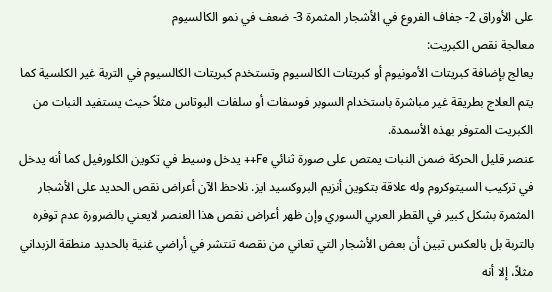على الأوراق 2- جفاف الفروع في الأشجار المثمرة 3- ضعف في نمو الكالسيوم
معالجة نقص الكبريت:
يعالج بإضافة كبريتات الأمونيوم أو كبريتات الكالسيوم وتستخدم كبريتات الكالسيوم في التربة غير الكلسية كما يتم العلاج بطريقة غير مباشرة باستخدام السوبر فوسفات أو سلفات البوتاس مثلاً حيث يستفيد النبات من الكبريت المتوفر بهذه الأسمدة.
عنصر قليل الحركة ضمن النبات يمتص على صورة ثنائي Fe++ يدخل وسيط في تكوين الكلورفيل كما أنه يدخل في تركيب السيتوكروم وله علاقة بتكوين أنزيم البروكسيد ايز. نلاحظ الآن أعراض نقص الحديد على الأشجار المثمرة بشكل كبير في القطر العربي السوري وإن ظهر أعراض نقص هذا العنصر لايعني بالضرورة عدم توفره بالتربة بل بالعكس تبين أن بعض الأشجار التي تعاني من نقصه تنتشر في أراضي غنية بالحديد منطقة الزبداني مثلاً، إلا أنه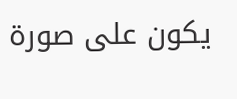يكون على صورة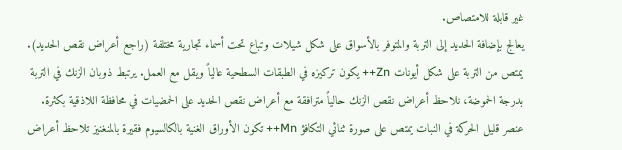غير قابلة للامتصاص.
يعالج بإضافة الحديد إلى التربة والمتوفر بالأسواق على شكل شيلات وتباع تحت أسماء تجارية مختلفة (راجع أعراض نقص الحديد).
يمتص من التربة على شكل أيونات Zn++ يكون تركيزه في الطبقات السطحية عالياً ويقل مع العمل. يرتبط ذوبان الزنك في التربة بدرجة الحموضة، نلاحظ أعراض نقص الزنك حالياً مترافقة مع أعراض نقص الحديد على الحمضيات في محافظة اللاذقية بكثرة.
عنصر قليل الحركة في النبات يمتص على صورة ثنائي التكافؤ Mn++ تكون الأوراق الغنية بالكالسيوم فقيرة بالمنغنيز تلاحظ أعراض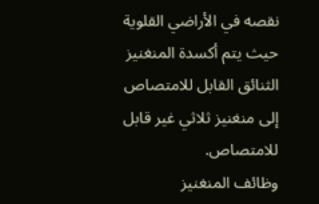نقصه في الأراضي القلوية حيث يتم أكسدة المنغنيز الثنائق القابل للامتصاص إلى منغنيز ثلاثي غير قابل للامتصاص.
وظائف المنغنيز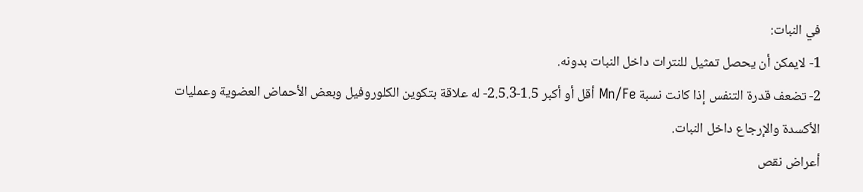في النبات:
1- لايمكن أن يحصل تمثيل للنترات داخل النبات بدونه.
2- تضعف قدرة التنفس إذا كانت نسبة Mn/Fe أقل أو أكبر 1.5-2.5.3- له علاقة بتكوين الكلوروفيل وبعض الأحماض العضوية وعمليات الأكسدة والإرجاع داخل النبات.
أعراض نقص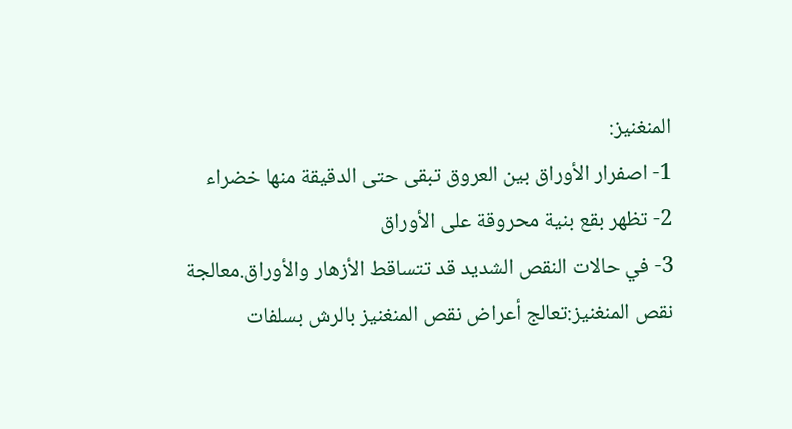المنغنيز:
1- اصفرار الأوراق بين العروق تبقى حتى الدقيقة منها خضراء
2- تظهر بقع بنية محروقة على الأوراق
3- في حالات النقص الشديد قد تتساقط الأزهار والأوراق.معالجة نقص المنغنيز:تعالج أعراض نقص المنغنيز بالرش بسلفات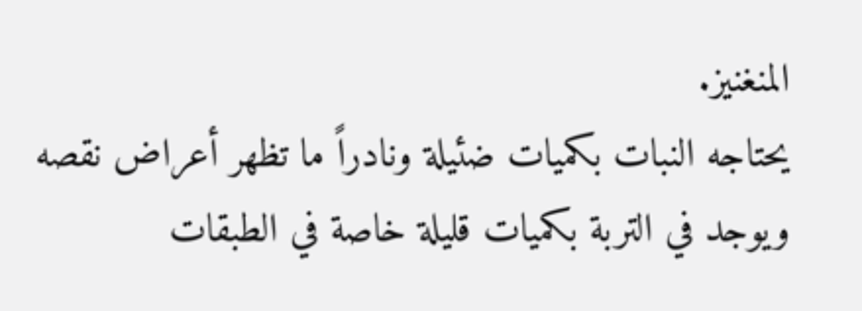المنغنيز.
يحتاجه النبات بكميات ضئيلة ونادراً ما تظهر أعراض نقصه ويوجد في التربة بكميات قليلة خاصة في الطبقات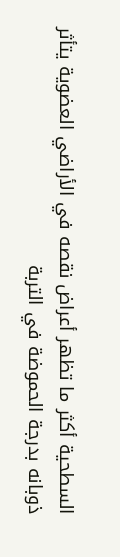السطحية أكثر ما تظهر أعراض نقصه في الأراضي العضوية يتأثر ذوبانه بدرجة الحموضة في التربة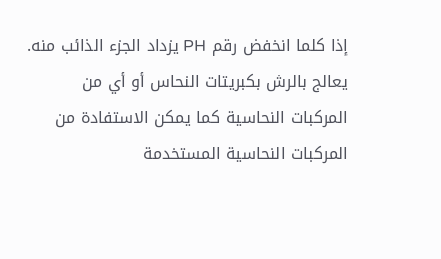إذا كلما انخفض رقم PH يزداد الجزء الذائب منه.
يعالج بالرش بكبريتات النحاس أو أي من المركبات النحاسية كما يمكن الاستفادة من المركبات النحاسية المستخدمة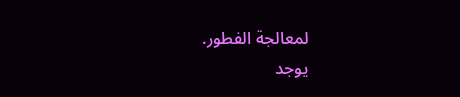لمعالجة الفطور.
يوجد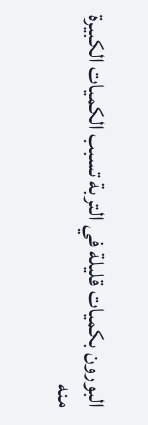البورون بكميات قليلة في التربة تسبب الكميات الكبيرة منه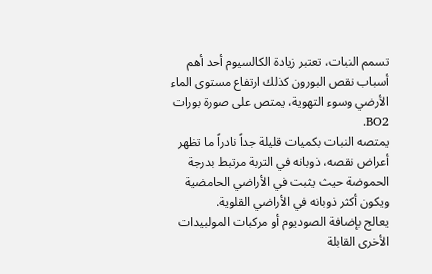تسمم النبات، تعتبر زيادة الكالسيوم أحد أهم أسباب نقص البورون كذلك ارتفاع مستوى الماء الأرضي وسوء التهوية، يمتص على صورة بورات BO2.
يمتصه النبات بكميات قليلة جداً نادراً ما تظهر أعراض نقصه، ذوبانه في التربة مرتبط بدرجة الحموضة حيث يثبت في الأراضي الحامضية ويكون أكثر ذوبانه في الأراضي القلوية.
يعالج بإضافة الصوديوم أو مركبات المولبيدات الأخرى القابلة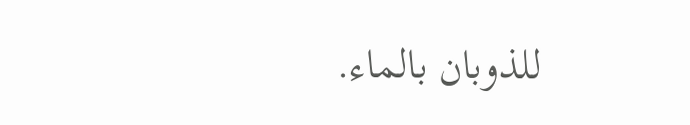للذوبان بالماء.